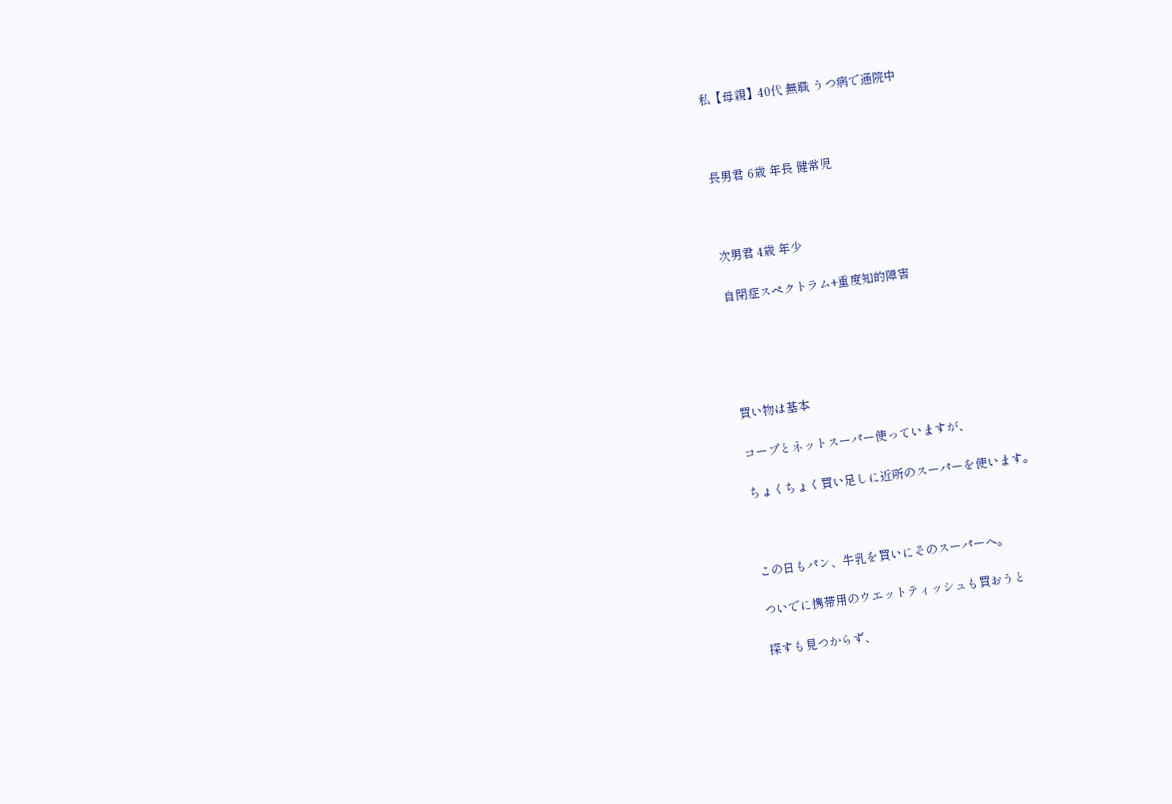私【母親】40代 無職 うつ病で通院中



長男君 6歳 年長 健常児



次男君 4歳 年少

自閉症スペクトラム+重度知的障害





買い物は基本

コープとネットスーパー使っていますが、

ちょくちょく買い足しに近所のスーパーを使います。



この日もパン、牛乳を買いにそのスーパーへ。

ついでに携帯用のウエットティッシュも買おうと

探すも見つからず、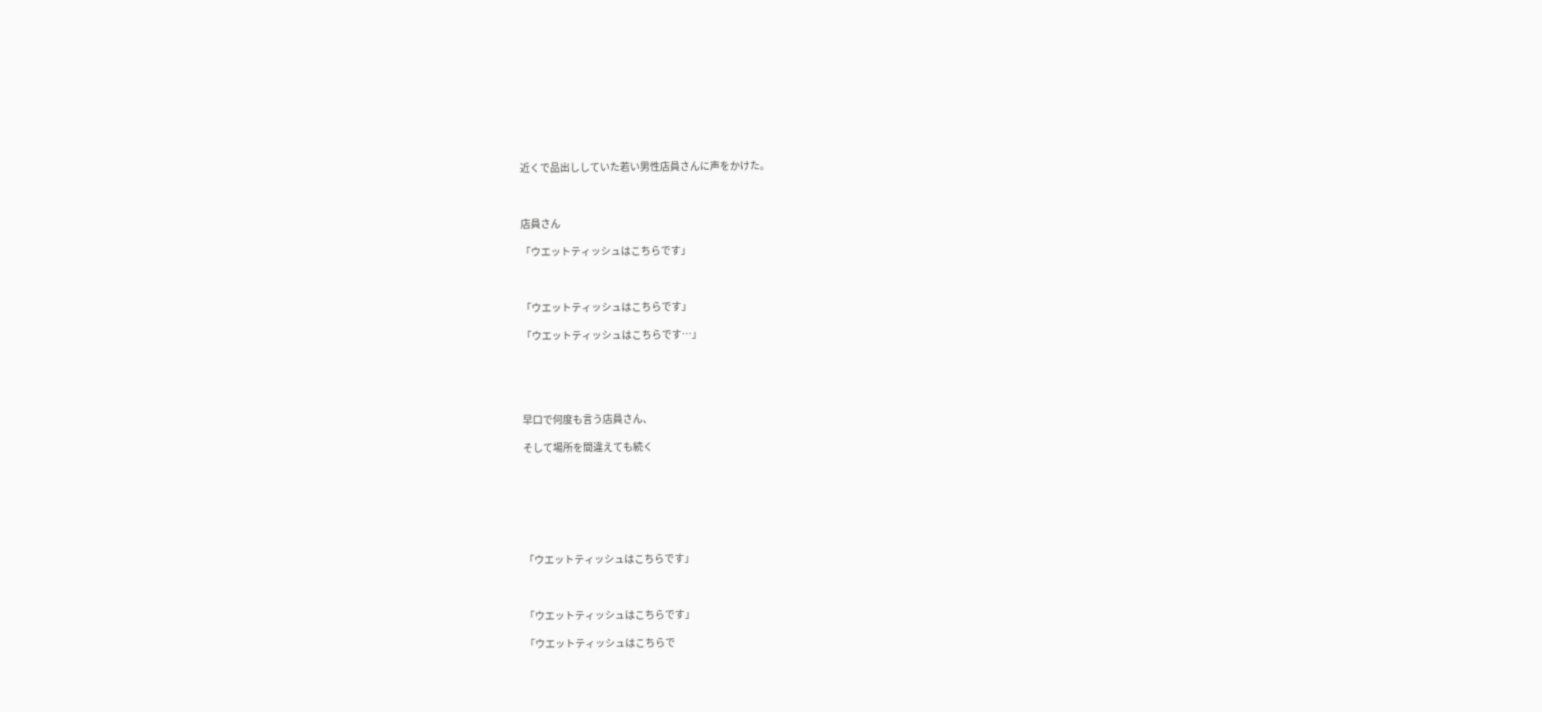近くで品出ししていた若い男性店員さんに声をかけた。



店員さん

「ウエットティッシュはこちらです」



「ウエットティッシュはこちらです」

「ウエットティッシュはこちらです…」





早口で何度も言う店員さん、

そして場所を間違えても続く







「ウエットティッシュはこちらです」



「ウエットティッシュはこちらです」

「ウエットティッシュはこちらで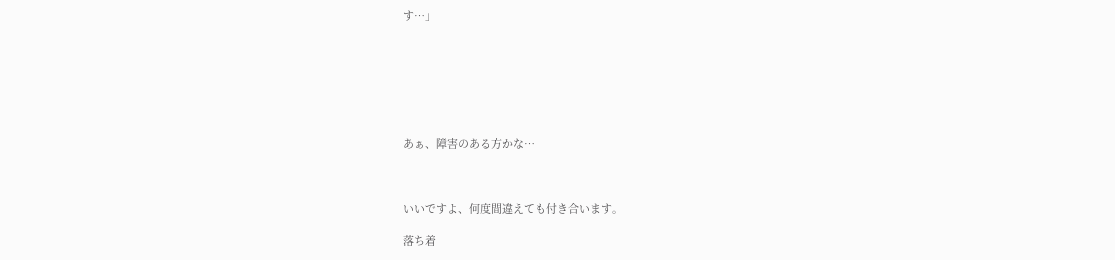す…」







あぁ、障害のある方かな…



いいですよ、何度間違えても付き合います。

落ち着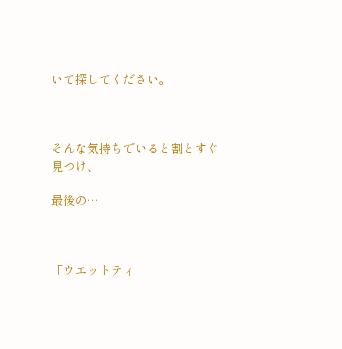いて探してください。



そんな気持ちでいると割とすぐ見つけ、

最後の…



「ウエットティ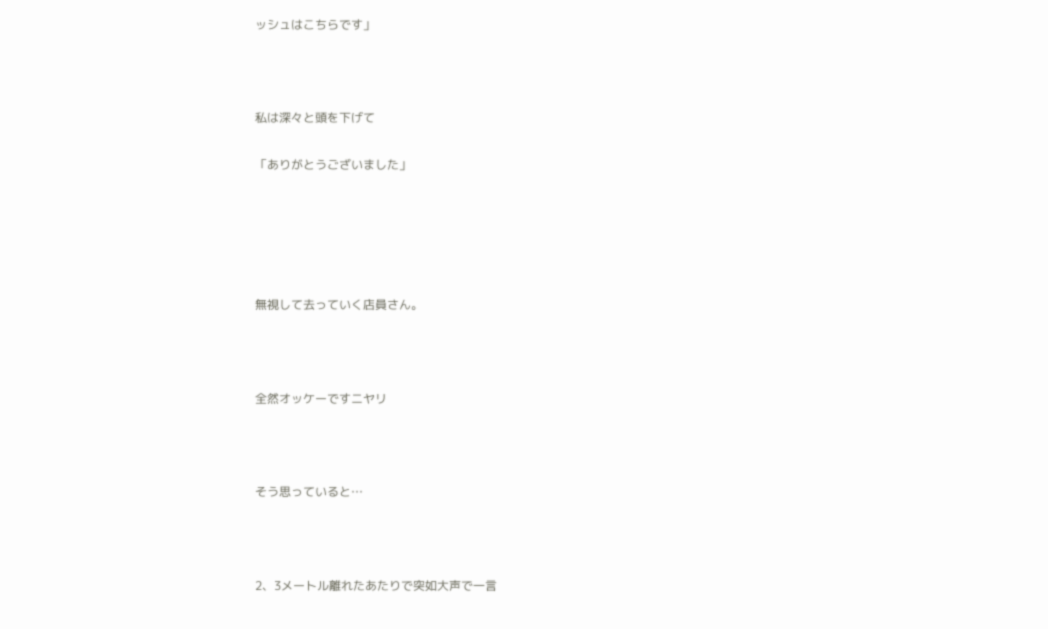ッシュはこちらです」



私は深々と頭を下げて

「ありがとうございました」





無視して去っていく店員さん。



全然オッケーですニヤリ



そう思っていると…



2、3メートル離れたあたりで突如大声で一言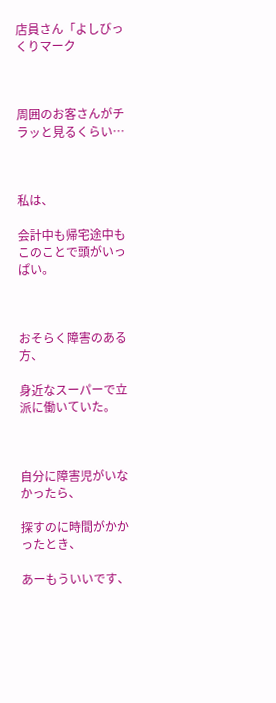店員さん「よしびっくりマーク



周囲のお客さんがチラッと見るくらい…



私は、

会計中も帰宅途中もこのことで頭がいっぱい。



おそらく障害のある方、

身近なスーパーで立派に働いていた。



自分に障害児がいなかったら、

探すのに時間がかかったとき、

あーもういいです、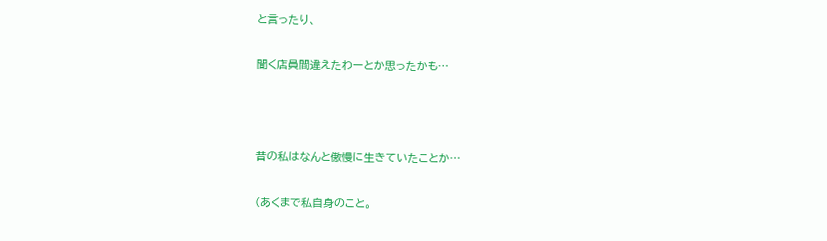と言ったり、

聞く店員間違えたわーとか思ったかも…



昔の私はなんと傲慢に生きていたことか…

(あくまで私自身のこと。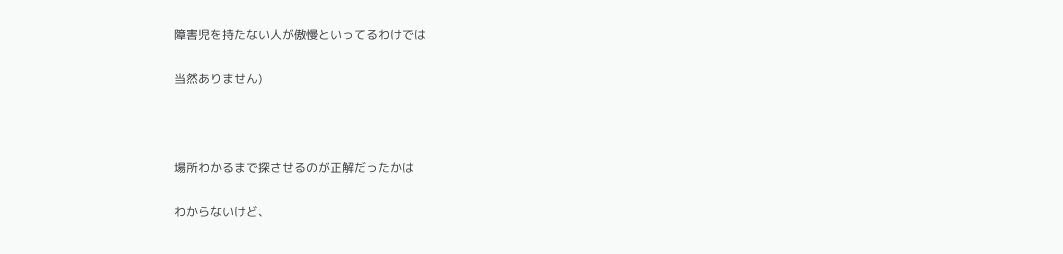障害児を持たない人が傲慢といってるわけでは

当然ありません)



場所わかるまで探させるのが正解だったかは

わからないけど、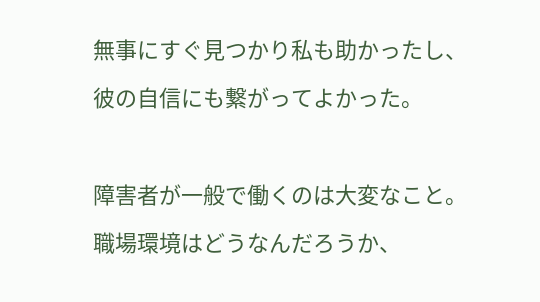無事にすぐ見つかり私も助かったし、

彼の自信にも繋がってよかった。



障害者が一般で働くのは大変なこと。

職場環境はどうなんだろうか、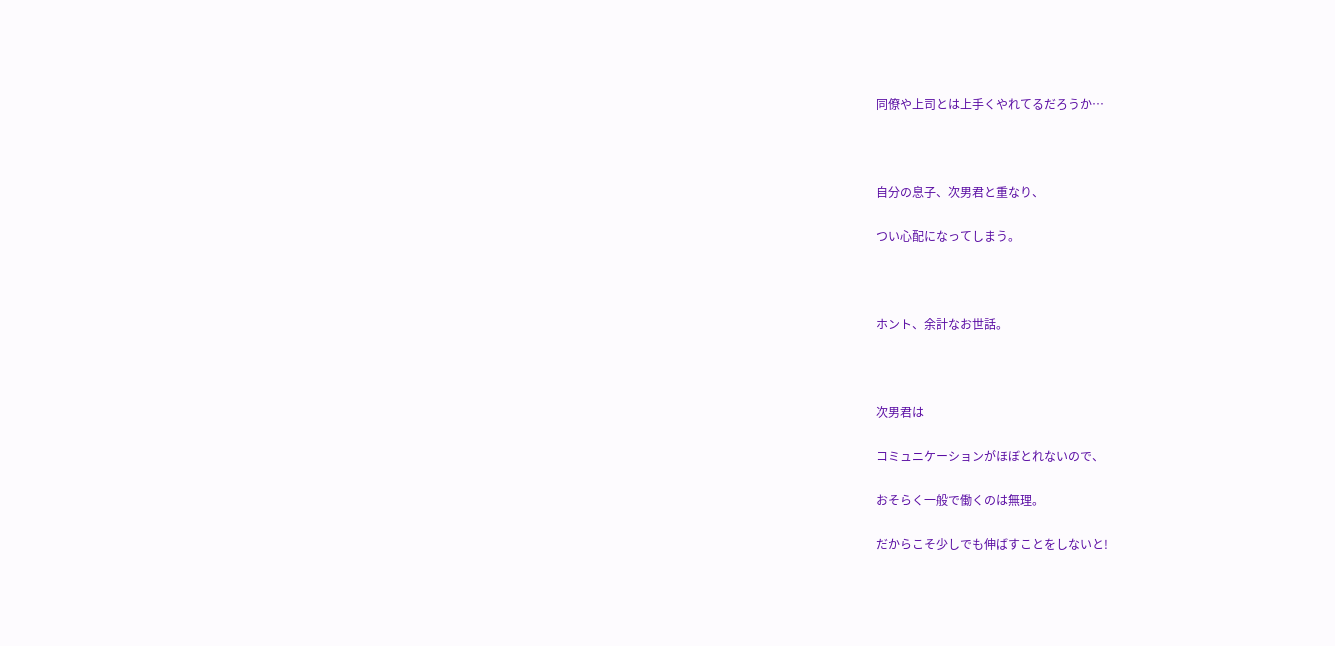同僚や上司とは上手くやれてるだろうか…



自分の息子、次男君と重なり、

つい心配になってしまう。



ホント、余計なお世話。



次男君は

コミュニケーションがほぼとれないので、

おそらく一般で働くのは無理。

だからこそ少しでも伸ばすことをしないと!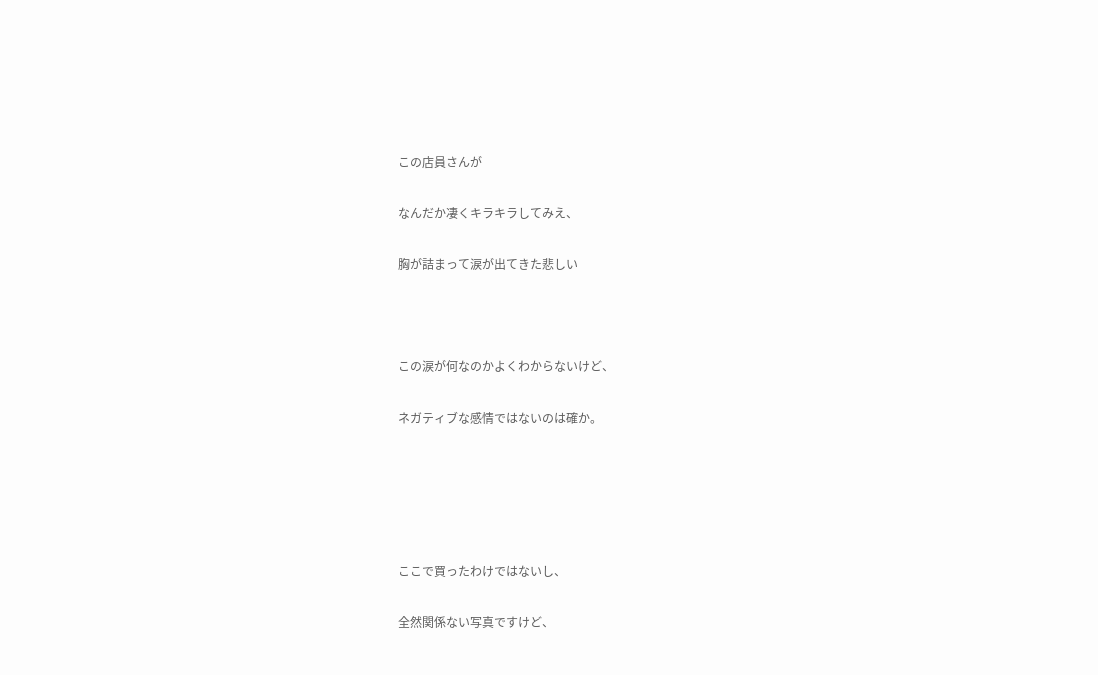この店員さんが

なんだか凄くキラキラしてみえ、

胸が詰まって涙が出てきた悲しい



この涙が何なのかよくわからないけど、

ネガティブな感情ではないのは確か。





ここで買ったわけではないし、

全然関係ない写真ですけど、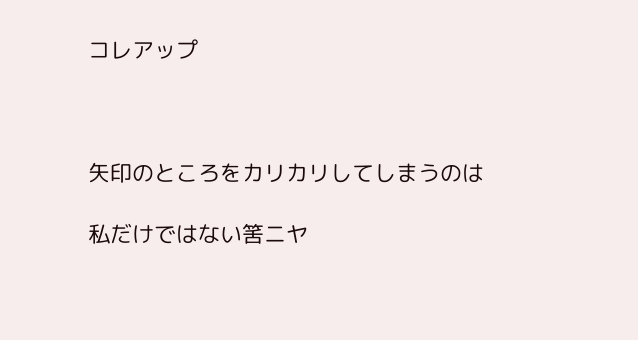コレアップ



矢印のところをカリカリしてしまうのは

私だけではない筈ニヤ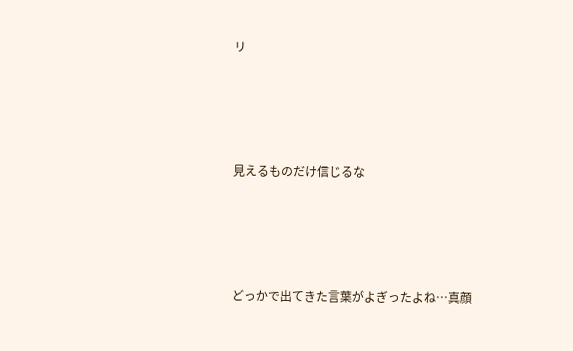リ





見えるものだけ信じるな





どっかで出てきた言葉がよぎったよね…真顔